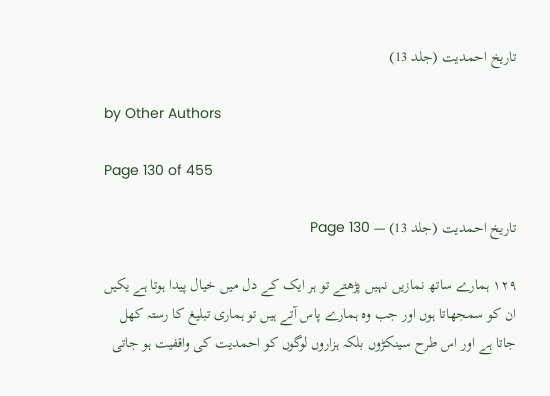تاریخ احمدیت (جلد 13)

by Other Authors

Page 130 of 455

تاریخ احمدیت (جلد 13) — Page 130

۱۲۹ ہمارے ساتھ نمازیں نہیں پڑھتے تو ہر ایک کے دل میں خیال پیدا ہوتا ہے یکیں ان کو سمجھاتا ہوں اور جب وہ ہمارے پاس آتے ہیں تو ہماری تبلیغ کا رستہ کھل جاتا ہے اور اس طرح سینکڑوں بلکہ ہزاروں لوگوں کو احمدیت کی واقفیت ہو جاتی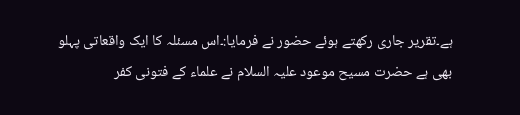ہے۔تقریر جاری رکھتے ہوئے حضور نے فرمایا:۔اس مسئلہ کا ایک واقعاتی پہلو بھی ہے حضرت مسیح موعود علیہ السلام نے علماء کے فتونی کفر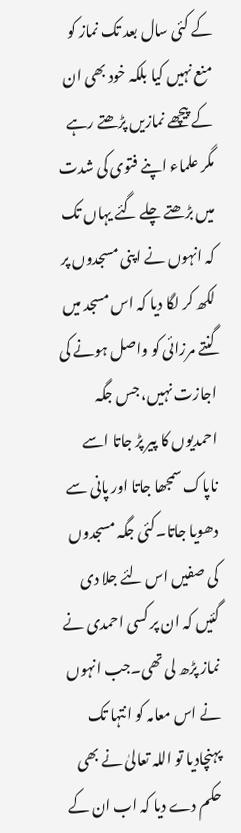کے کئی سال بعد تک نماز کو منع نہیں کیا بلکہ خود بھی ان کے پیچھے نمازیں پڑھتے رہے مگر علماء اپنے فتوی کی شدت میں بڑھتے چلے گئے یہاں تک کہ انہوں نے اپنی مسجدوں پر لکھ کر لگا دیا کہ اس مسجد میں گنتے مرزائی کو واصل ہونے کی اجازت نہیں، جس جگہ احمدیوں کا پیر پڑ جاتا اسے ناپاک سمجھا جاتا اور پانی سے دھویا جاتا۔کئی جگہ مسجدوں کی صفیں اس لئے جلا دی گئیں کہ ان پر کسی احمدی نے نماز پڑھ لی تھی۔جب انہوں نے اس معامہ کو انتہا تک پہنچادیا تو اللہ تعالیٰ نے بھی حکم دے دیا کہ اب ان کے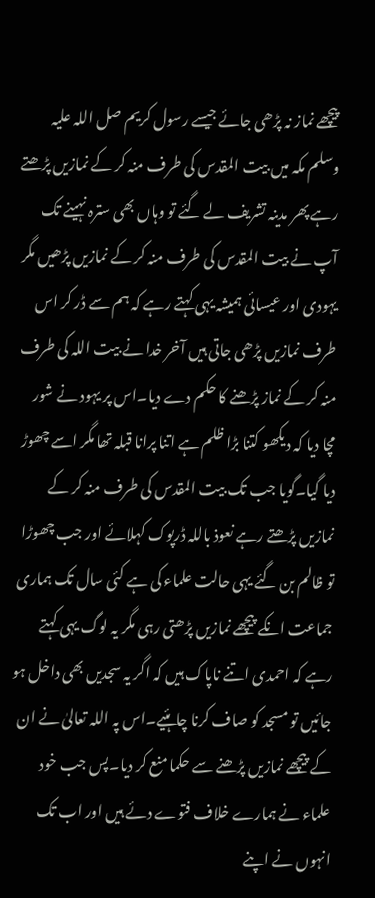پیچھے نماز نہ پڑھی جائے جیسے رسول کریم صل اللہ علیہ وسلم مکہ میں بیت المقدس کی طرف منہ کر کے نمازیں پڑھتے رہے پھر مدینہ تشریف لے گئے تو وہاں بھی سترہ نہینے تک آپ نے بیت المقدس کی طرف منہ کر کے نمازیں پڑھیں مگر یہودی اور عیسائی ہمیشہ یہی کہتے رہے کہ ہم سے ڈر کر اس طرف نمازیں پڑھی جاتی ہیں آخر خدا نے بیت اللہ کی طرف منہ کر کے نماز پڑھنے کا حکم دے دیا۔اس پر یہود نے شور مچا دیا کہ دیکھو کتنا بڑا ظلم ہے اتنا پرانا قبلہ تھا مگر اسے چھوڑ دیا گیا۔گویا جب تک بیت المقدس کی طرف منہ کر کے نمازیں پڑھتے رہے نعوذ باللہ ڈرپوک کہلائے اور جب چھوڑا تو ظالم بن گئے یہی حالت علماء کی ہے کئی سال تک ہماری جماعت انکے پیچھے نمازیں پڑھتی رہی مگر یہ لوگ یہی کہتے رہے کہ احمدی اتنے ناپاک ہیں کہ اگر یہ سجدیں بھی داخل ہو جائیں تو مسجد کو صاف کرنا چاہئیے۔اس پہ اللہ تعالیٰ نے ان کے پیچھے نمازیں پڑھنے سے حکما منع کر دیا۔پس جب خود علماء نے ہمارے خلاف فتوے دئے ہیں اور اب تک انہوں نے اپنے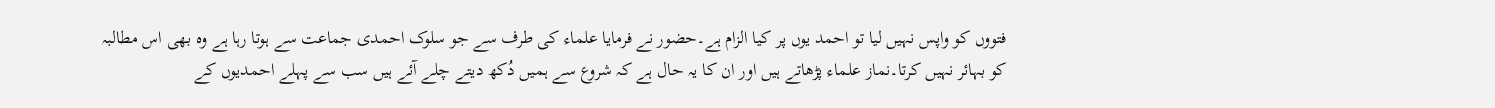فتووں کو واپس نہیں لیا تو احمد یوں پر کیا الزام ہے۔حضور نے فرمایا علماء کی طرف سے جو سلوک احمدی جماعت سے ہوتا رہا ہے وہ بھی اس مطالبہ کو بہائر نہیں کرتا۔نماز علماء پڑھاتے ہیں اور ان کا یہ حال ہے کہ شروع سے ہمیں دُکھ دیتے چلے آئے ہیں سب سے پہلے احمدیوں کے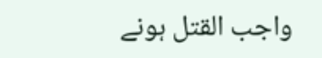واجب القتل ہونے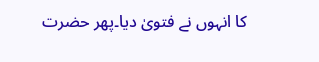کا انہوں نے فتویٰ دیا۔پھر حضرت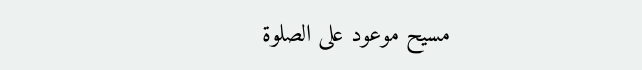مسیح موعود علی الصلوة